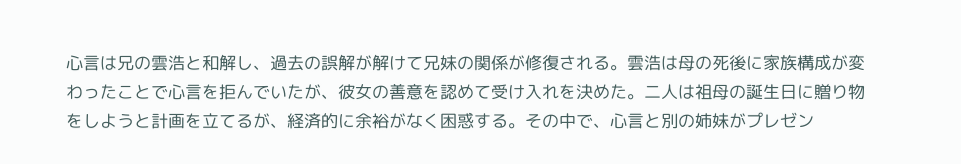心言は兄の雲浩と和解し、過去の誤解が解けて兄妹の関係が修復される。雲浩は母の死後に家族構成が変わったことで心言を拒んでいたが、彼女の善意を認めて受け入れを決めた。二人は祖母の誕生日に贈り物をしようと計画を立てるが、経済的に余裕がなく困惑する。その中で、心言と別の姉妹がプレゼン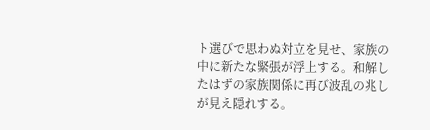ト選びで思わぬ対立を見せ、家族の中に新たな緊張が浮上する。和解したはずの家族関係に再び波乱の兆しが見え隠れする。